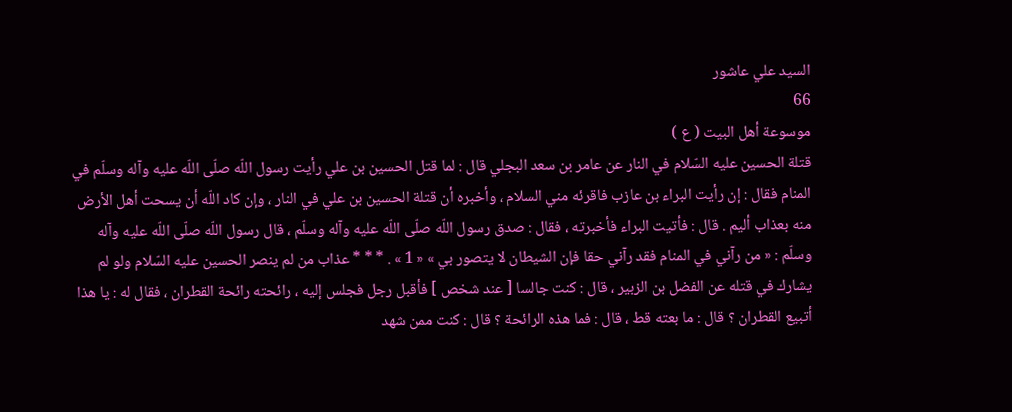السيد علي عاشور
66
موسوعة أهل البيت ( ع )
قتلة الحسين عليه السّلام في النار عن عامر بن سعد البجلي قال : لما قتل الحسين بن علي رأيت رسول اللّه صلّى اللّه عليه وآله وسلّم في المنام فقال : إن رأيت البراء بن عازب فاقرئه مني السلام ، وأخبره أن قتلة الحسين بن علي في النار ، وإن كاد اللّه أن يسحت أهل الأرض منه بعذاب أليم . قال : فأتيت البراء فأخبرته ، فقال : صدق رسول اللّه صلّى اللّه عليه وآله وسلّم ، قال رسول اللّه صلّى اللّه عليه وآله وسلّم : « من رآني في المنام فقد رآني حقا فإن الشيطان لا يتصور بي » « 1 » . * * * عذاب من لم ينصر الحسين عليه السّلام ولو لم يشارك في قتله عن الفضل بن الزبير ، قال : كنت جالسا [ عند شخص ] فأقبل رجل فجلس إليه ، رائحته رائحة القطران ، فقال له : يا هذا أتبيع القطران ؟ قال : ما بعته قط ، قال : فما هذه الرائحة ؟ قال : كنت ممن شهد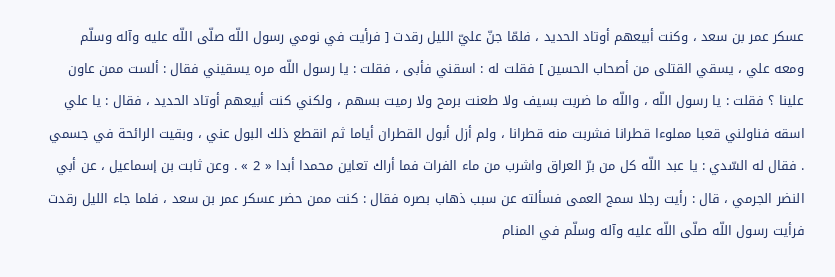عسكر عمر بن سعد ، وكنت أبيعهم أوتاد الحديد ، فلمّا جنّ عليّ الليل رقدت [ فرأيت في نومي رسول اللّه صلّى اللّه عليه وآله وسلّم ومعه علي ، يسقي القتلى من أصحاب الحسين ] فقلت له : اسقني فأبى ، فقلت : يا رسول اللّه مره يسقيني فقال : ألست ممن عاون علينا ؟ فقلت : يا رسول اللّه ، واللّه ما ضربت بسيف ولا طعنت برمح ولا رميت بسهم ، ولكني كنت أبيعهم أوتاد الحديد ، فقال : يا علي اسقه فناولني قعبا مملوءا قطرانا فشربت منه قطرانا ، ولم أزل أبول القطران أياما ثم انقطع ذلك البول عني ، وبقيت الرائحة في جسمي . فقال له السّدي : يا عبد اللّه كل من برّ العراق واشرب من ماء الفرات فما أراك تعاين محمدا أبدا « 2 » . وعن ثابت بن إسماعيل ، عن أبي النضر الجرمي ، قال : رأيت رجلا سمج العمى فسألته عن سبب ذهاب بصره فقال : كنت ممن حضر عسكر عمر بن سعد ، فلما جاء الليل رقدت فرأيت رسول اللّه صلّى اللّه عليه وآله وسلّم في المنام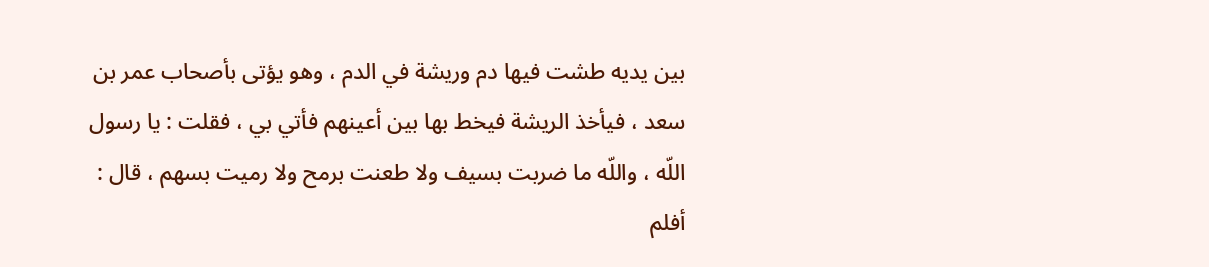بين يديه طشت فيها دم وريشة في الدم ، وهو يؤتى بأصحاب عمر بن سعد ، فيأخذ الريشة فيخط بها بين أعينهم فأتي بي ، فقلت : يا رسول اللّه ، واللّه ما ضربت بسيف ولا طعنت برمح ولا رميت بسهم ، قال : أفلم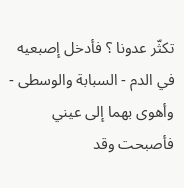تكثّر عدونا ؟ فأدخل إصبعيه في الدم - السبابة والوسطى - وأهوى بهما إلى عيني فأصبحت وقد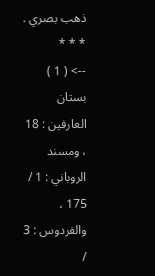ذهب بصري . * * *
--> ( 1 ) بستان العارفين : 18 ، ومسند الروباني : 1 / 175 ، والفردوس : 3 /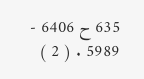635 ح 6406 - 5989 . ( 2 )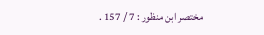مختصر ابن منظور : 7 / 157 .